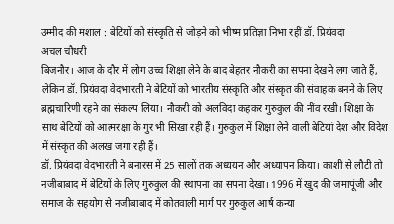उम्मीद की मशाल : बेटियों को संस्कृति से जोड़ने को भीष्म प्रतिज्ञा निभा रहीं डॉ. प्रियंवदा
अचल चौधरी
बिजनौर। आज के दौर में लोग उच्च शिक्षा लेने के बाद बेहतर नौकरी का सपना देखने लग जाते हैं, लेकिन डॉ. प्रियंवदा वेदभारती ने बेटियों को भारतीय संस्कृति और संस्कृत की संवाहक बनने के लिए ब्रह्मचारिणी रहने का संकल्प लिया। नौकरी को अलविदा कहकर गुरुकुल की नींव रखी। शिक्षा के साथ बेटियों को आत्मरक्षा के गुर भी सिखा रही हैं। गुरुकुल में शिक्षा लेने वाली बेटियां देश और विदेश में संस्कृत की अलख जगा रही हैं।
डॉ. प्रियंवदा वेदभारती ने बनारस में 25 सालों तक अध्ययन और अध्यापन किया। काशी से लौटी तो नजीबाबाद में बेटियों के लिए गुरुकुल की स्थापना का सपना देखा। 1996 में खुद की जमापूंजी और समाज के सहयोग से नजीबाबाद में कोतवाली मार्ग पर गुरुकुल आर्ष कन्या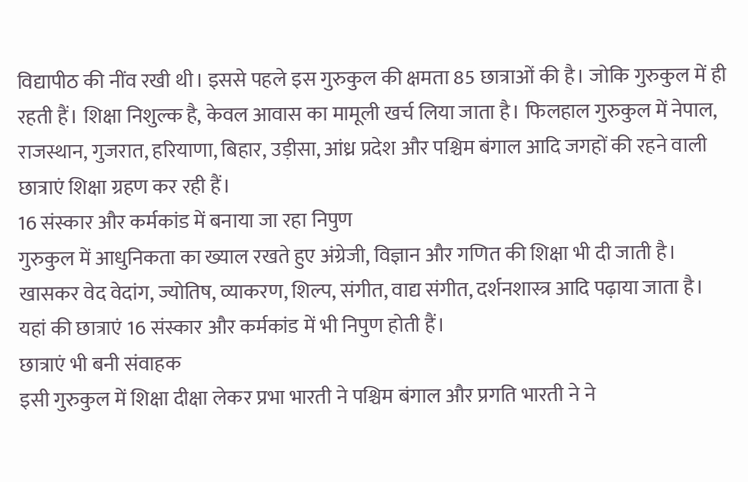विद्यापीठ की नींव रखी थी। इससे पहले इस गुरुकुल की क्षमता 85 छात्राओं की है। जोकि गुरुकुल में ही रहती हैं। शिक्षा निशुल्क है, केवल आवास का मामूली खर्च लिया जाता है। फिलहाल गुरुकुल में नेपाल, राजस्थान, गुजरात, हरियाणा, बिहार, उड़ीसा, आंध्र प्रदेश और पश्चिम बंगाल आदि जगहों की रहने वाली छात्राएं शिक्षा ग्रहण कर रही हैं।
16 संस्कार और कर्मकांड में बनाया जा रहा निपुण
गुरुकुल में आधुनिकता का ख्याल रखते हुए अंग्रेजी, विज्ञान और गणित की शिक्षा भी दी जाती है। खासकर वेद वेदांग, ज्योतिष, व्याकरण, शिल्प, संगीत, वाद्य संगीत, दर्शनशास्त्र आदि पढ़ाया जाता है। यहां की छात्राएं 16 संस्कार और कर्मकांड में भी निपुण होती हैं।
छात्राएं भी बनी संवाहक
इसी गुरुकुल में शिक्षा दीक्षा लेकर प्रभा भारती ने पश्चिम बंगाल और प्रगति भारती ने ने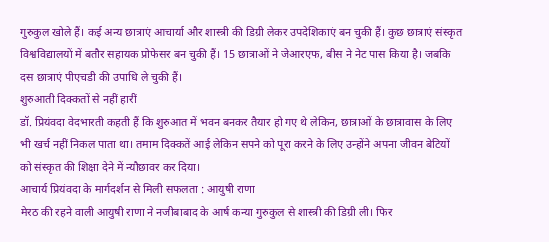गुरुकुल खोले हैं। कई अन्य छात्राएं आचार्या और शास्त्री की डिग्री लेकर उपदेशिकाएं बन चुकी हैं। कुछ छात्राएं संस्कृत विश्वविद्यालयों में बतौर सहायक प्रोफेसर बन चुकी हैं। 15 छात्राओं ने जेआरएफ, बीस ने नेट पास किया है। जबकि दस छात्राएं पीएचडी की उपाधि ले चुकी हैं।
शुरुआती दिक्कतों से नहीं हारीं
डॉ. प्रियंवदा वेदभारती कहती हैं कि शुरुआत में भवन बनकर तैयार हो गए थे लेकिन, छात्राओं के छात्रावास के लिए भी खर्च नहीं निकल पाता था। तमाम दिक्कतें आई लेकिन सपने को पूरा करने के लिए उन्होंने अपना जीवन बेटियों को संस्कृत की शिक्षा देने में न्यौछावर कर दिया।
आचार्य प्रियंवदा के मार्गदर्शन से मिली सफलता : आयुषी राणा
मेरठ की रहने वाली आयुषी राणा ने नजीबाबाद के आर्ष कन्या गुरुकुल से शास्त्री की डिग्री ली। फिर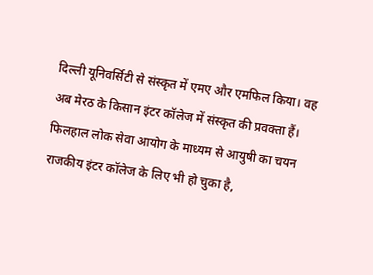दिल्ली यूनिवर्सिटी से संस्कृत में एमए और एमफिल किया। वह अब मेरठ के किसान इंटर कॉलेज में संस्कृत की प्रवक्ता हैं। फिलहाल लोक सेवा आयोग के माध्यम से आयुषी का चयन राजकीय इंटर कॉलेज के लिए भी हो चुका है,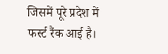जिसमें पूरे प्रदेश में फर्स्ट रैंक आई है।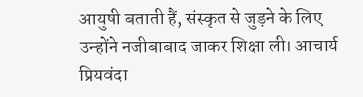आयुषी बताती हैं, संस्कृत से जुड़ने के लिए उन्होंने नजीबाबाद जाकर शिक्षा ली। आचार्य प्रियवंदा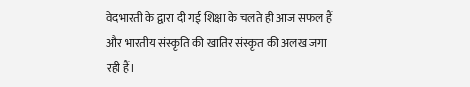वेदभारती के द्वारा दी गई शिक्षा के चलते ही आज सफल हैं और भारतीय संस्कृति की खातिर संस्कृत की अलख जगा रही हैं।